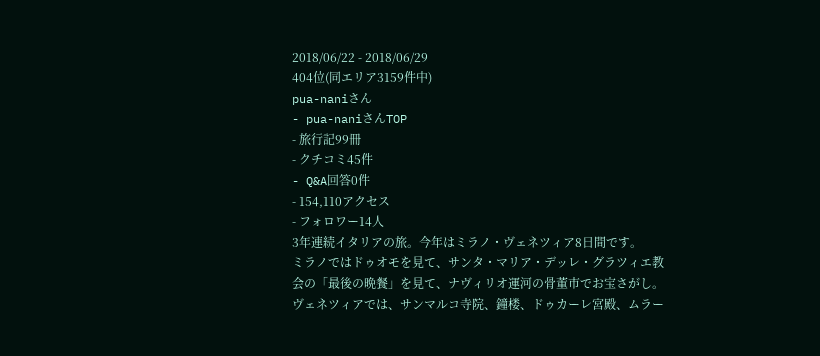2018/06/22 - 2018/06/29
404位(同エリア3159件中)
pua-naniさん
- pua-naniさんTOP
- 旅行記99冊
- クチコミ45件
- Q&A回答0件
- 154,110アクセス
- フォロワー14人
3年連続イタリアの旅。今年はミラノ・ヴェネツィア8日間です。
ミラノではドゥオモを見て、サンタ・マリア・デッレ・グラツィエ教会の「最後の晩餐」を見て、ナヴィリオ運河の骨董市でお宝さがし。
ヴェネツィアでは、サンマルコ寺院、鐘楼、ドゥカーレ宮殿、ムラー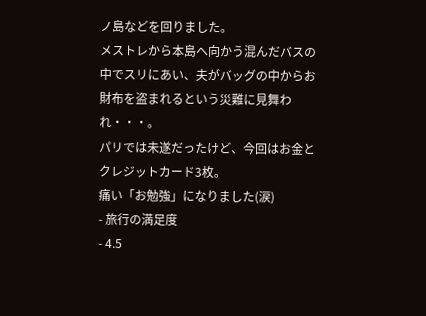ノ島などを回りました。
メストレから本島へ向かう混んだバスの中でスリにあい、夫がバッグの中からお財布を盗まれるという災難に見舞われ・・・。
パリでは未遂だったけど、今回はお金とクレジットカード3枚。
痛い「お勉強」になりました(涙)
- 旅行の満足度
- 4.5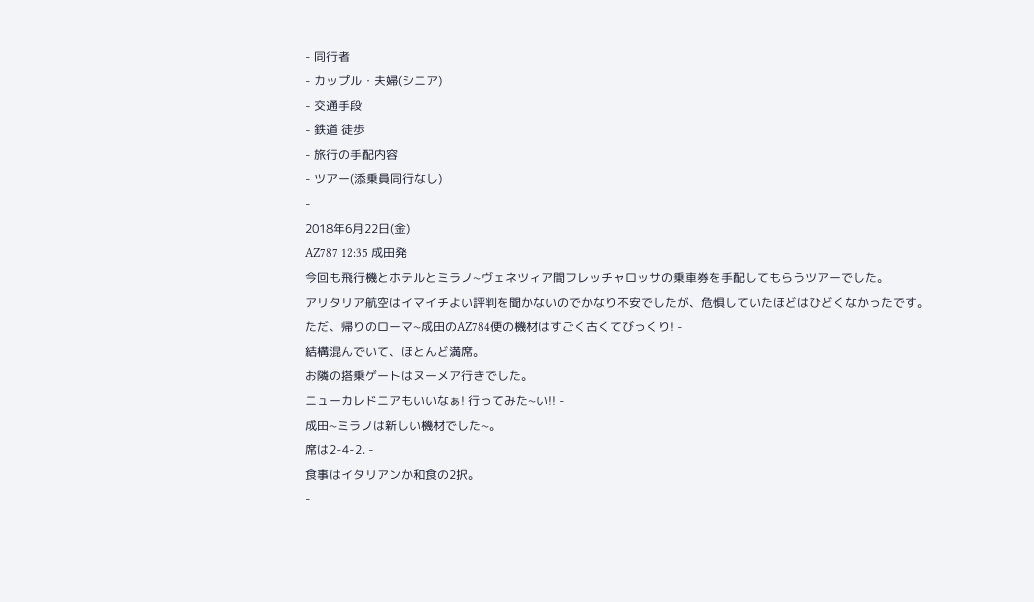- 同行者
- カップル・夫婦(シニア)
- 交通手段
- 鉄道 徒歩
- 旅行の手配内容
- ツアー(添乗員同行なし)
-
2018年6月22日(金)
AZ787 12:35 成田発
今回も飛行機とホテルとミラノ~ヴェネツィア間フレッチャロッサの乗車券を手配してもらうツアーでした。
アリタリア航空はイマイチよい評判を聞かないのでかなり不安でしたが、危惧していたほどはひどくなかったです。
ただ、帰りのローマ~成田のAZ784便の機材はすごく古くてびっくり! -
結構混んでいて、ほとんど満席。
お隣の搭乗ゲートはヌーメア行きでした。
ニューカレドニアもいいなぁ! 行ってみた~い!! -
成田~ミラノは新しい機材でした~。
席は2-4-2. -
食事はイタリアンか和食の2択。
-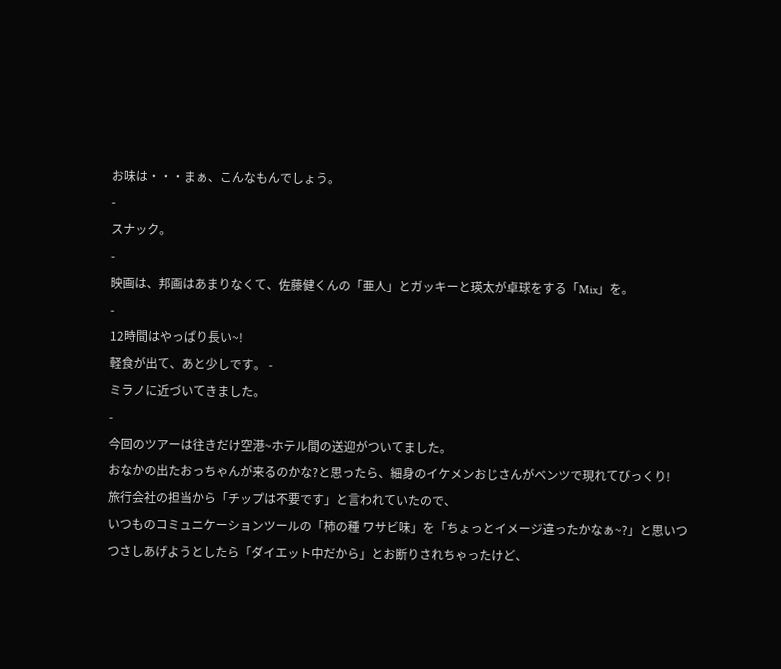お味は・・・まぁ、こんなもんでしょう。
-
スナック。
-
映画は、邦画はあまりなくて、佐藤健くんの「亜人」とガッキーと瑛太が卓球をする「Mix」を。
-
12時間はやっぱり長い~!
軽食が出て、あと少しです。 -
ミラノに近づいてきました。
-
今回のツアーは往きだけ空港~ホテル間の送迎がついてました。
おなかの出たおっちゃんが来るのかな?と思ったら、細身のイケメンおじさんがベンツで現れてびっくり!
旅行会社の担当から「チップは不要です」と言われていたので、
いつものコミュニケーションツールの「柿の種 ワサビ味」を「ちょっとイメージ違ったかなぁ~?」と思いつつさしあげようとしたら「ダイエット中だから」とお断りされちゃったけど、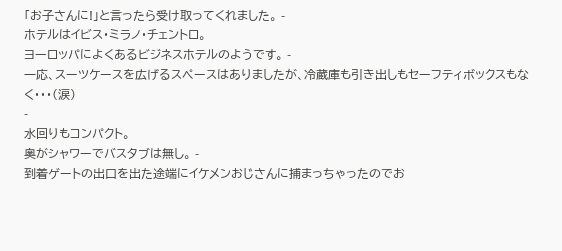「お子さんに!」と言ったら受け取ってくれました。 -
ホテルはイビス・ミラノ・チェントロ。
ヨーロッパによくあるビジネスホテルのようです。 -
一応、スーツケースを広げるスペースはありましたが、冷蔵庫も引き出しもセーフティボックスもなく・・・(涙)
-
水回りもコンパクト。
奥がシャワーでバスタブは無し。 -
到着ゲートの出口を出た途端にイケメンおじさんに捕まっちゃったのでお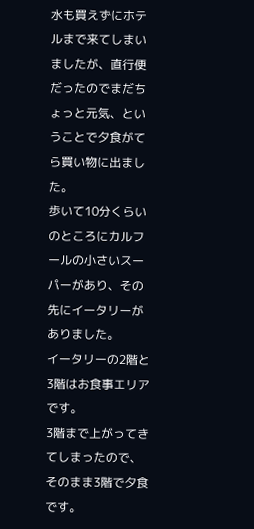水も買えずにホテルまで来てしまいましたが、直行便だったのでまだちょっと元気、ということで夕食がてら買い物に出ました。
歩いて10分くらいのところにカルフールの小さいスーパーがあり、その先にイータリーがありました。
イータリーの2階と3階はお食事エリアです。
3階まで上がってきてしまったので、そのまま3階で夕食です。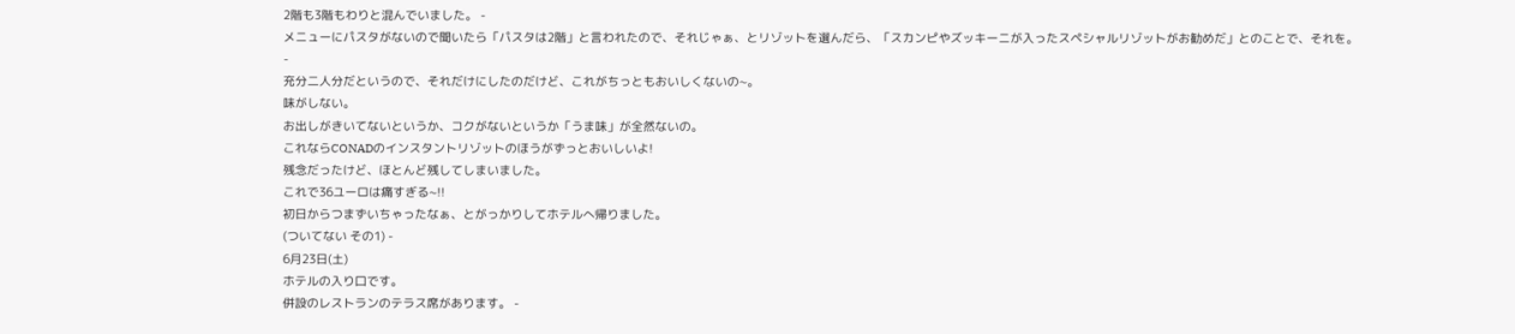2階も3階もわりと混んでいました。 -
メニューにパスタがないので聞いたら「パスタは2階」と言われたので、それじゃぁ、とリゾットを選んだら、「スカンピやズッキーニが入ったスペシャルリゾットがお勧めだ」とのことで、それを。
-
充分二人分だというので、それだけにしたのだけど、これがちっともおいしくないの~。
味がしない。
お出しがきいてないというか、コクがないというか「うま味」が全然ないの。
これならCONADのインスタントリゾットのほうがずっとおいしいよ!
残念だったけど、ほとんど残してしまいました。
これで36ユーロは痛すぎる~!!
初日からつまずいちゃったなぁ、とがっかりしてホテルへ帰りました。
(ついてない その1) -
6月23日(土)
ホテルの入り口です。
併設のレストランのテラス席があります。 -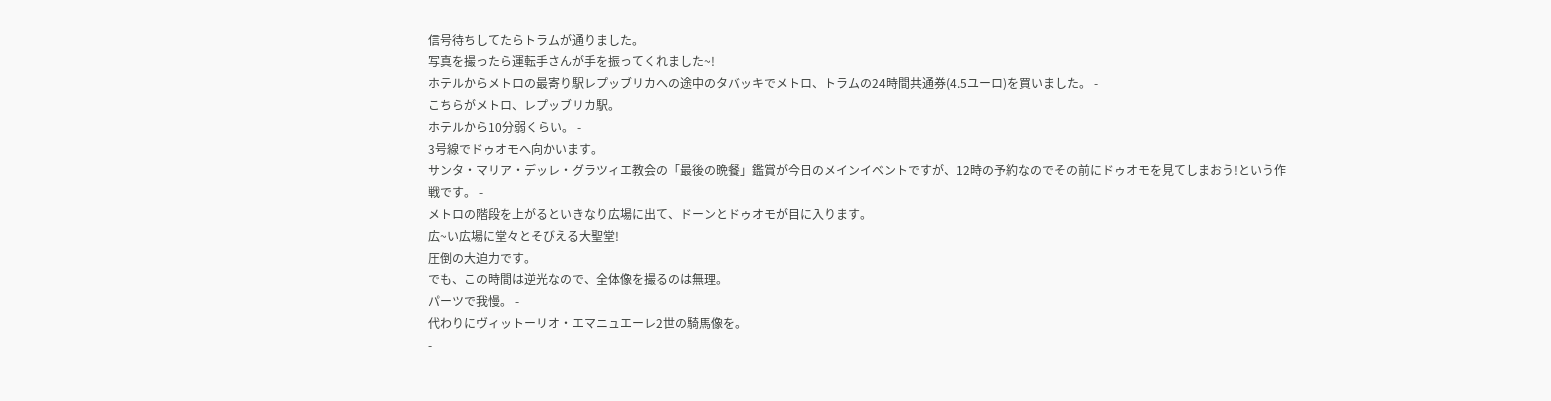信号待ちしてたらトラムが通りました。
写真を撮ったら運転手さんが手を振ってくれました~!
ホテルからメトロの最寄り駅レプッブリカへの途中のタバッキでメトロ、トラムの24時間共通券(4.5ユーロ)を買いました。 -
こちらがメトロ、レプッブリカ駅。
ホテルから10分弱くらい。 -
3号線でドゥオモへ向かいます。
サンタ・マリア・デッレ・グラツィエ教会の「最後の晩餐」鑑賞が今日のメインイベントですが、12時の予約なのでその前にドゥオモを見てしまおう!という作戦です。 -
メトロの階段を上がるといきなり広場に出て、ドーンとドゥオモが目に入ります。
広~い広場に堂々とそびえる大聖堂!
圧倒の大迫力です。
でも、この時間は逆光なので、全体像を撮るのは無理。
パーツで我慢。 -
代わりにヴィットーリオ・エマニュエーレ2世の騎馬像を。
-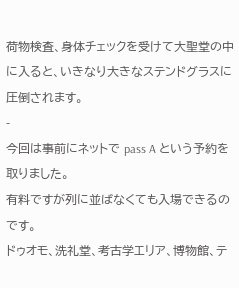荷物検査、身体チェックを受けて大聖堂の中に入ると、いきなり大きなステンドグラスに圧倒されます。
-
今回は事前にネットで pass A という予約を取りました。
有料ですが列に並ばなくても入場できるのです。
ドゥオモ、洗礼堂、考古学エリア、博物館、テ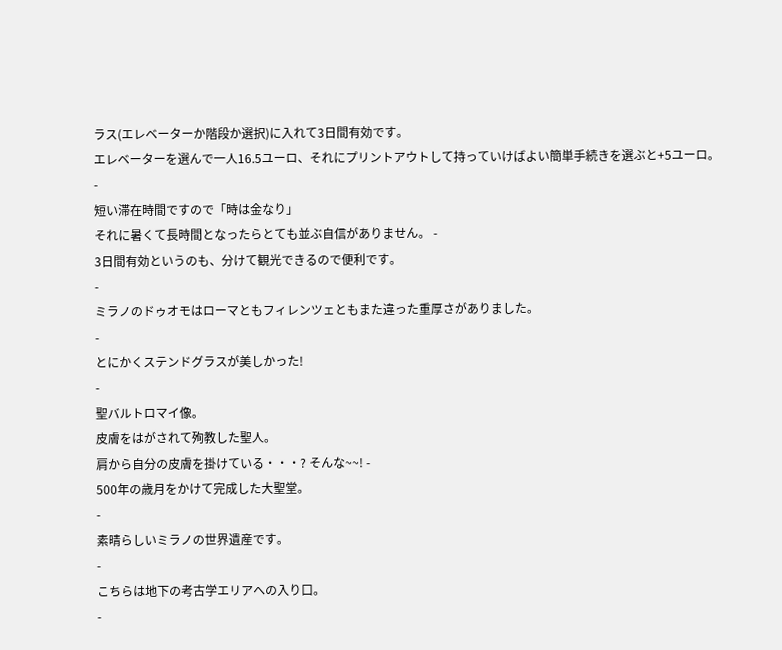ラス(エレベーターか階段か選択)に入れて3日間有効です。
エレベーターを選んで一人16.5ユーロ、それにプリントアウトして持っていけばよい簡単手続きを選ぶと+5ユーロ。 -
短い滞在時間ですので「時は金なり」
それに暑くて長時間となったらとても並ぶ自信がありません。 -
3日間有効というのも、分けて観光できるので便利です。
-
ミラノのドゥオモはローマともフィレンツェともまた違った重厚さがありました。
-
とにかくステンドグラスが美しかった!
-
聖バルトロマイ像。
皮膚をはがされて殉教した聖人。
肩から自分の皮膚を掛けている・・・? そんな~~! -
500年の歳月をかけて完成した大聖堂。
-
素晴らしいミラノの世界遺産です。
-
こちらは地下の考古学エリアへの入り口。
-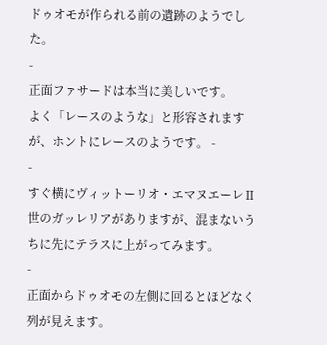ドゥオモが作られる前の遺跡のようでした。
-
正面ファサードは本当に美しいです。
よく「レースのような」と形容されますが、ホントにレースのようです。 -
-
すぐ横にヴィットーリオ・エマヌエーレⅡ世のガッレリアがありますが、混まないうちに先にテラスに上がってみます。
-
正面からドゥオモの左側に回るとほどなく列が見えます。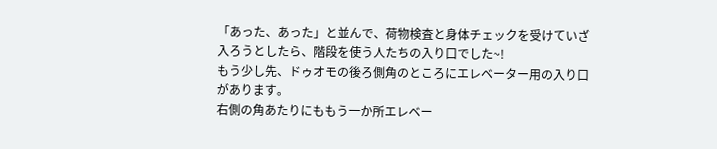「あった、あった」と並んで、荷物検査と身体チェックを受けていざ入ろうとしたら、階段を使う人たちの入り口でした~!
もう少し先、ドゥオモの後ろ側角のところにエレベーター用の入り口があります。
右側の角あたりにももう一か所エレベー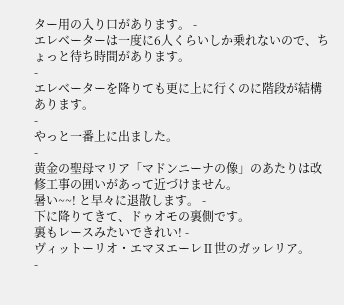ター用の入り口があります。 -
エレベーターは一度に6人くらいしか乗れないので、ちょっと待ち時間があります。
-
エレベーターを降りても更に上に行くのに階段が結構あります。
-
やっと一番上に出ました。
-
黄金の聖母マリア「マドンニーナの像」のあたりは改修工事の囲いがあって近づけません。
暑い~~! と早々に退散します。 -
下に降りてきて、ドゥオモの裏側です。
裏もレースみたいできれい! -
ヴィットーリオ・エマヌエーレⅡ世のガッレリア。
-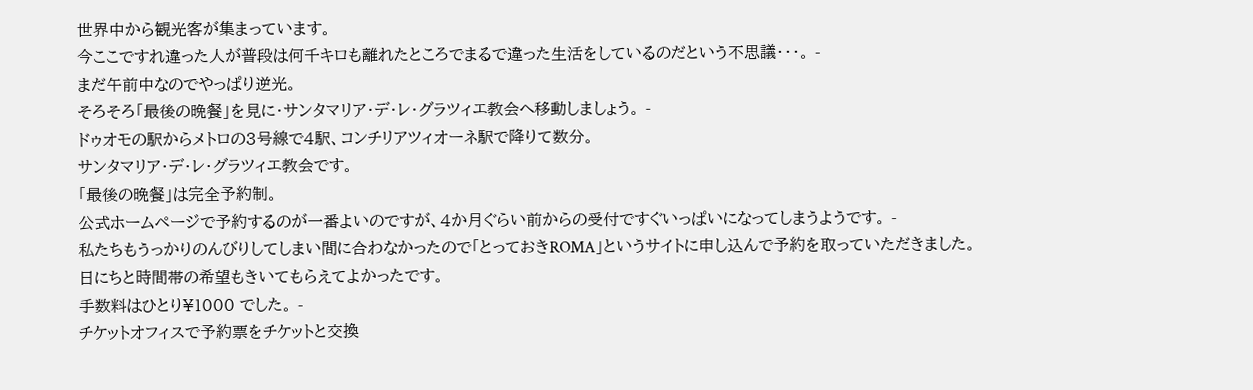世界中から観光客が集まっています。
今ここですれ違った人が普段は何千キロも離れたところでまるで違った生活をしているのだという不思議・・・。 -
まだ午前中なのでやっぱり逆光。
そろそろ「最後の晩餐」を見に・サンタマリア・デ・レ・グラツィエ教会へ移動しましょう。 -
ドゥオモの駅からメトロの3号線で4駅、コンチリアツィオーネ駅で降りて数分。
サンタマリア・デ・レ・グラツィエ教会です。
「最後の晩餐」は完全予約制。
公式ホームページで予約するのが一番よいのですが、4か月ぐらい前からの受付ですぐいっぱいになってしまうようです。 -
私たちもうっかりのんびりしてしまい間に合わなかったので「とっておきROMA」というサイトに申し込んで予約を取っていただきました。
日にちと時間帯の希望もきいてもらえてよかったです。
手数料はひとり¥1000 でした。 -
チケットオフィスで予約票をチケットと交換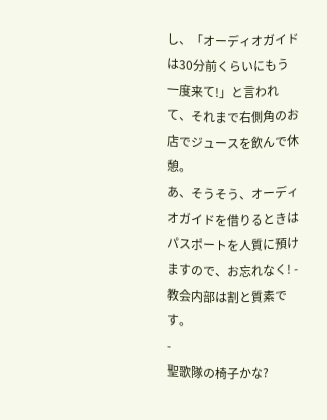し、「オーディオガイドは30分前くらいにもう一度来て!」と言われて、それまで右側角のお店でジュースを飲んで休憩。
あ、そうそう、オーディオガイドを借りるときはパスポートを人質に預けますので、お忘れなく! -
教会内部は割と質素です。
-
聖歌隊の椅子かな?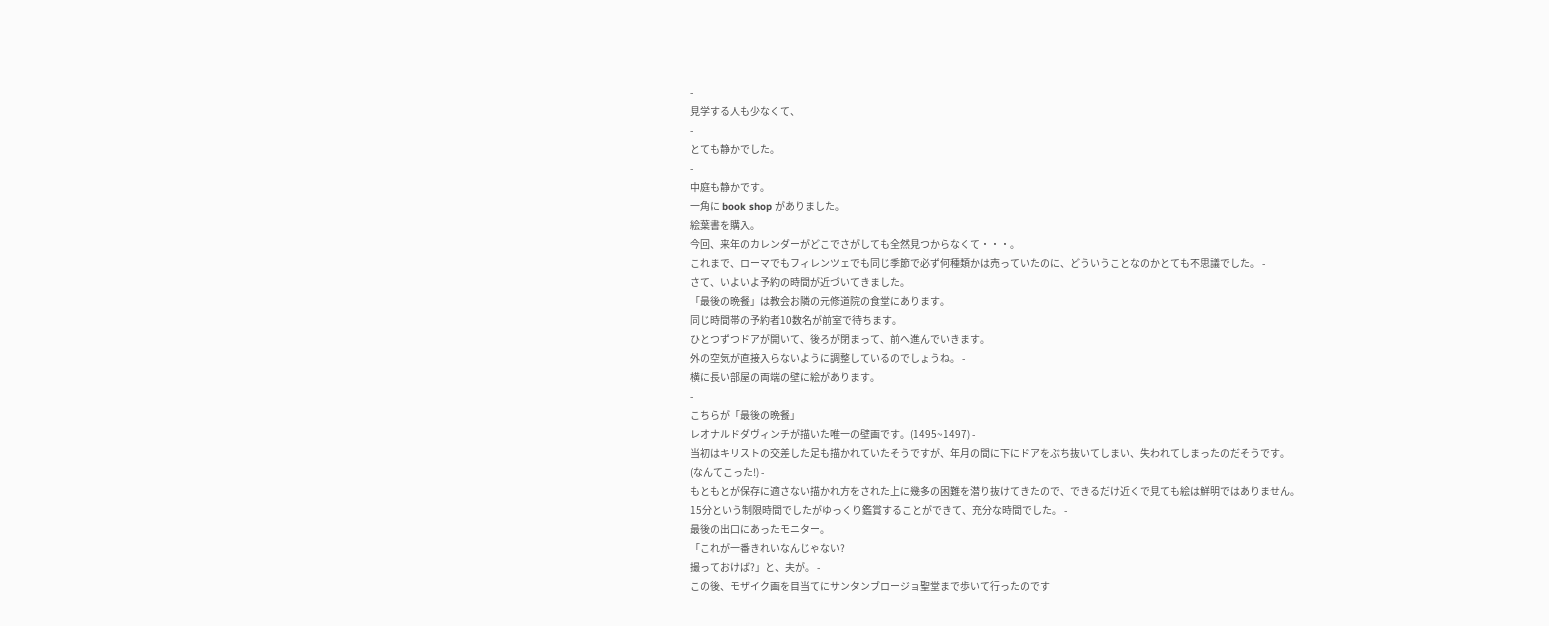-
見学する人も少なくて、
-
とても静かでした。
-
中庭も静かです。
一角に book shop がありました。
絵葉書を購入。
今回、来年のカレンダーがどこでさがしても全然見つからなくて・・・。
これまで、ローマでもフィレンツェでも同じ季節で必ず何種類かは売っていたのに、どういうことなのかとても不思議でした。 -
さて、いよいよ予約の時間が近づいてきました。
「最後の晩餐」は教会お隣の元修道院の食堂にあります。
同じ時間帯の予約者10数名が前室で待ちます。
ひとつずつドアが開いて、後ろが閉まって、前へ進んでいきます。
外の空気が直接入らないように調整しているのでしょうね。 -
横に長い部屋の両端の壁に絵があります。
-
こちらが「最後の晩餐」
レオナルドダヴィンチが描いた唯一の壁画です。(1495~1497) -
当初はキリストの交差した足も描かれていたそうですが、年月の間に下にドアをぶち抜いてしまい、失われてしまったのだそうです。
(なんてこった!) -
もともとが保存に適さない描かれ方をされた上に幾多の困難を潜り抜けてきたので、できるだけ近くで見ても絵は鮮明ではありません。
15分という制限時間でしたがゆっくり鑑賞することができて、充分な時間でした。 -
最後の出口にあったモニター。
「これが一番きれいなんじゃない?
撮っておけば?」と、夫が。 -
この後、モザイク画を目当てにサンタンブロージョ聖堂まで歩いて行ったのです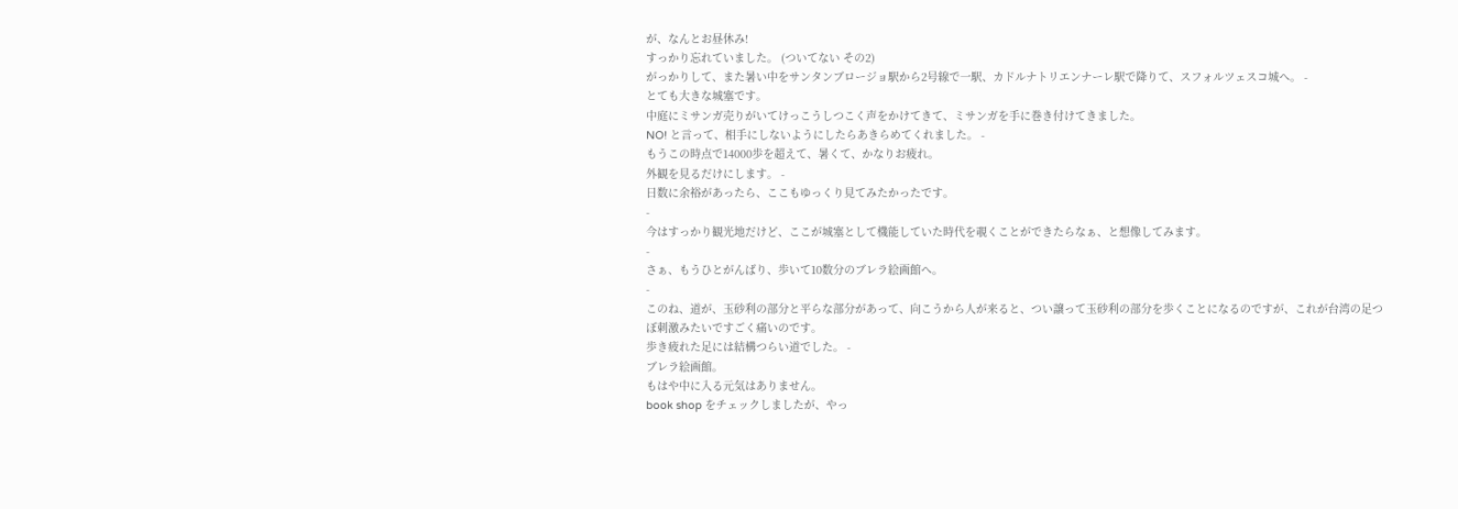が、なんとお昼休み!
すっかり忘れていました。 (ついてない その2)
がっかりして、また暑い中をサンタンブロージョ駅から2号線で一駅、カドルナトリエンナーレ駅で降りて、スフォルツェスコ城へ。 -
とても大きな城塞です。
中庭にミサンガ売りがいてけっこうしつこく声をかけてきて、ミサンガを手に巻き付けてきました。
NO! と言って、相手にしないようにしたらあきらめてくれました。 -
もうこの時点で14000歩を超えて、暑くて、かなりお疲れ。
外観を見るだけにします。 -
日数に余裕があったら、ここもゆっくり見てみたかったです。
-
今はすっかり観光地だけど、ここが城塞として機能していた時代を覗くことができたらなぁ、と想像してみます。
-
さぁ、もうひとがんばり、歩いて10数分のブレラ絵画館へ。
-
このね、道が、玉砂利の部分と平らな部分があって、向こうから人が来ると、つい譲って玉砂利の部分を歩くことになるのですが、これが台湾の足つぼ刺激みたいですごく痛いのです。
歩き疲れた足には結構つらい道でした。 -
ブレラ絵画館。
もはや中に入る元気はありません。
book shop をチェックしましたが、やっ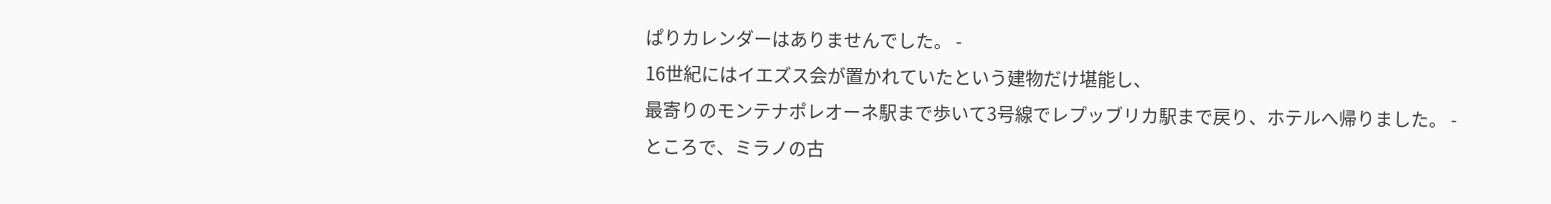ぱりカレンダーはありませんでした。 -
16世紀にはイエズス会が置かれていたという建物だけ堪能し、
最寄りのモンテナポレオーネ駅まで歩いて3号線でレプッブリカ駅まで戻り、ホテルへ帰りました。 -
ところで、ミラノの古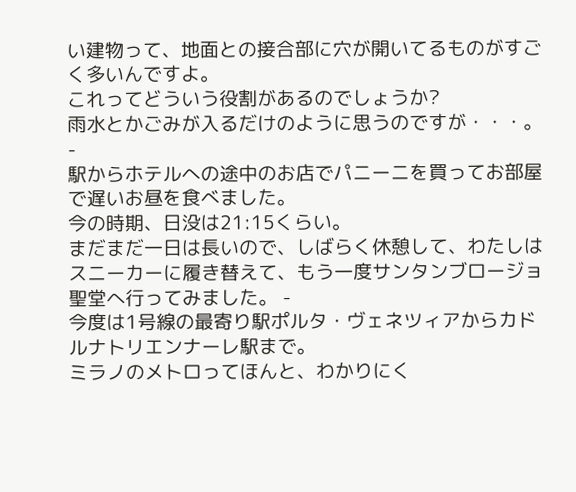い建物って、地面との接合部に穴が開いてるものがすごく多いんですよ。
これってどういう役割があるのでしょうか?
雨水とかごみが入るだけのように思うのですが・・・。 -
駅からホテルへの途中のお店でパニーニを買ってお部屋で遅いお昼を食べました。
今の時期、日没は21:15くらい。
まだまだ一日は長いので、しばらく休憩して、わたしはスニーカーに履き替えて、もう一度サンタンブロージョ聖堂へ行ってみました。 -
今度は1号線の最寄り駅ポルタ・ヴェネツィアからカドルナトリエンナーレ駅まで。
ミラノのメトロってほんと、わかりにく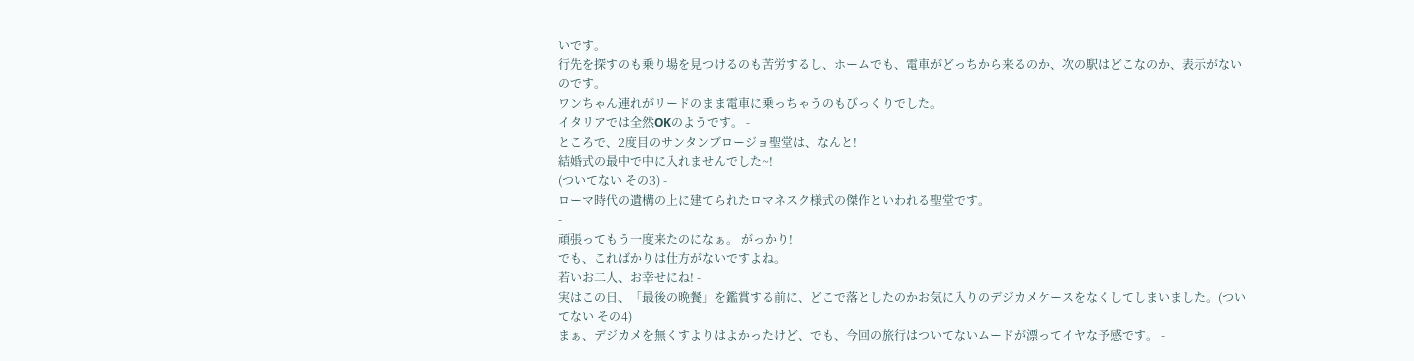いです。
行先を探すのも乗り場を見つけるのも苦労するし、ホームでも、電車がどっちから来るのか、次の駅はどこなのか、表示がないのです。
ワンちゃん連れがリードのまま電車に乗っちゃうのもびっくりでした。
イタリアでは全然OKのようです。 -
ところで、2度目のサンタンブロージョ聖堂は、なんと!
結婚式の最中で中に入れませんでした~!
(ついてない その3) -
ローマ時代の遺構の上に建てられたロマネスク様式の傑作といわれる聖堂です。
-
頑張ってもう一度来たのになぁ。 がっかり!
でも、こればかりは仕方がないですよね。
若いお二人、お幸せにね! -
実はこの日、「最後の晩餐」を鑑賞する前に、どこで落としたのかお気に入りのデジカメケースをなくしてしまいました。(ついてない その4)
まぁ、デジカメを無くすよりはよかったけど、でも、今回の旅行はついてないムードが漂ってイヤな予感です。 -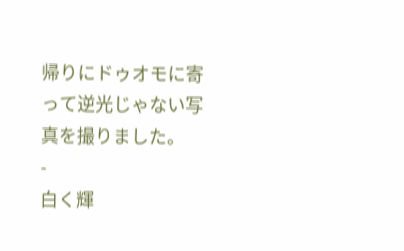帰りにドゥオモに寄って逆光じゃない写真を撮りました。
-
白く輝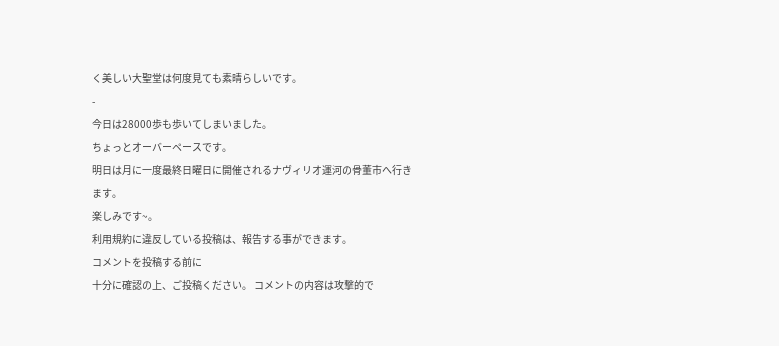く美しい大聖堂は何度見ても素晴らしいです。
-
今日は28000歩も歩いてしまいました。
ちょっとオーバーペースです。
明日は月に一度最終日曜日に開催されるナヴィリオ運河の骨董市へ行きます。
楽しみです~。
利用規約に違反している投稿は、報告する事ができます。
コメントを投稿する前に
十分に確認の上、ご投稿ください。 コメントの内容は攻撃的で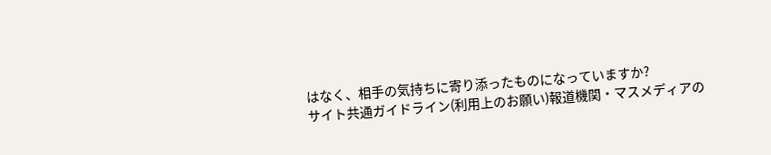はなく、相手の気持ちに寄り添ったものになっていますか?
サイト共通ガイドライン(利用上のお願い)報道機関・マスメディアの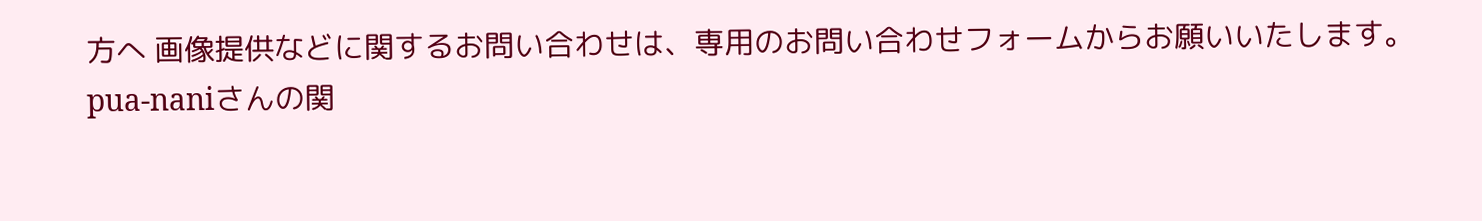方へ 画像提供などに関するお問い合わせは、専用のお問い合わせフォームからお願いいたします。
pua-naniさんの関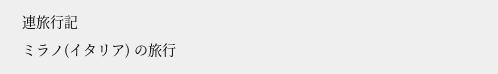連旅行記
ミラノ(イタリア) の旅行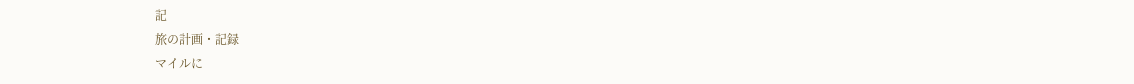記
旅の計画・記録
マイルに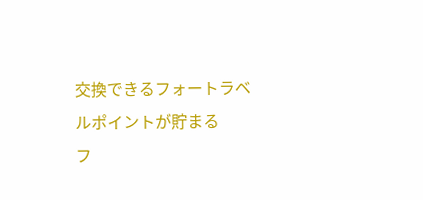交換できるフォートラベルポイントが貯まる
フ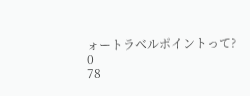ォートラベルポイントって?
0
78